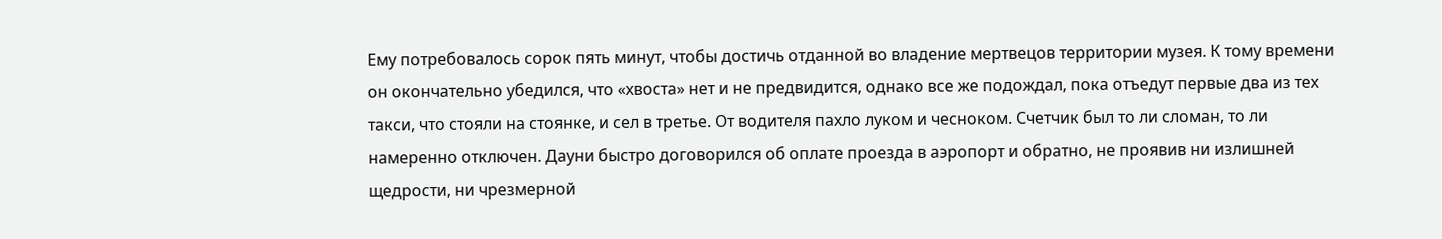Ему потребовалось сорок пять минут, чтобы достичь отданной во владение мертвецов территории музея. К тому времени он окончательно убедился, что «хвоста» нет и не предвидится, однако все же подождал, пока отъедут первые два из тех такси, что стояли на стоянке, и сел в третье. От водителя пахло луком и чесноком. Счетчик был то ли сломан, то ли намеренно отключен. Дауни быстро договорился об оплате проезда в аэропорт и обратно, не проявив ни излишней щедрости, ни чрезмерной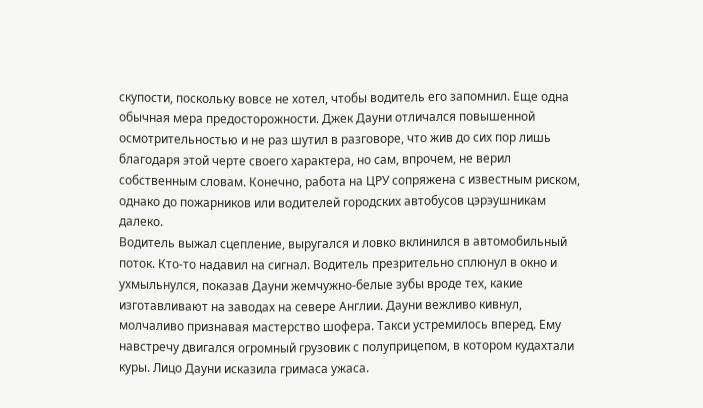скупости, поскольку вовсе не хотел, чтобы водитель его запомнил. Еще одна обычная мера предосторожности. Джек Дауни отличался повышенной осмотрительностью и не раз шутил в разговоре, что жив до сих пор лишь благодаря этой черте своего характера, но сам, впрочем, не верил собственным словам. Конечно, работа на ЦРУ сопряжена с известным риском, однако до пожарников или водителей городских автобусов цэрэушникам далеко.
Водитель выжал сцепление, выругался и ловко вклинился в автомобильный поток. Кто-то надавил на сигнал. Водитель презрительно сплюнул в окно и ухмыльнулся, показав Дауни жемчужно-белые зубы вроде тех, какие изготавливают на заводах на севере Англии. Дауни вежливо кивнул, молчаливо признавая мастерство шофера. Такси устремилось вперед. Ему навстречу двигался огромный грузовик с полуприцепом, в котором кудахтали куры. Лицо Дауни исказила гримаса ужаса.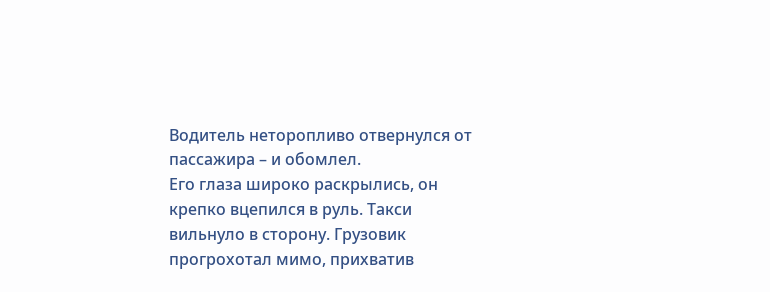Водитель неторопливо отвернулся от пассажира – и обомлел.
Его глаза широко раскрылись, он крепко вцепился в руль. Такси вильнуло в сторону. Грузовик прогрохотал мимо, прихватив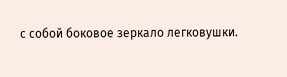с собой боковое зеркало легковушки.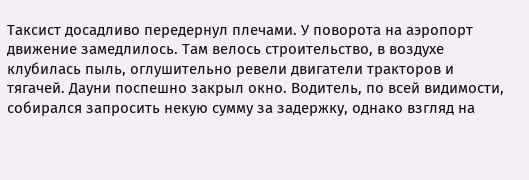Таксист досадливо передернул плечами. У поворота на аэропорт движение замедлилось. Там велось строительство, в воздухе клубилась пыль, оглушительно ревели двигатели тракторов и тягачей. Дауни поспешно закрыл окно. Водитель, по всей видимости, собирался запросить некую сумму за задержку, однако взгляд на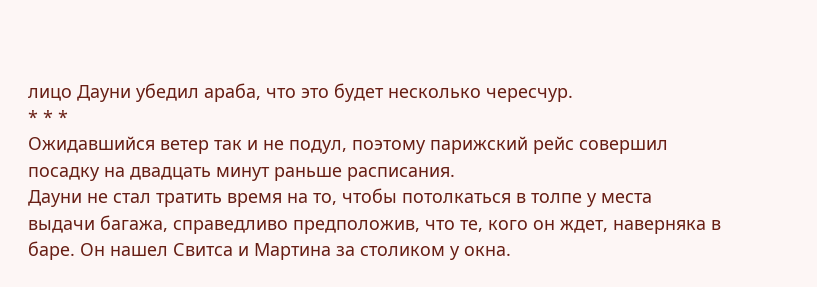лицо Дауни убедил араба, что это будет несколько чересчур.
* * *
Ожидавшийся ветер так и не подул, поэтому парижский рейс совершил посадку на двадцать минут раньше расписания.
Дауни не стал тратить время на то, чтобы потолкаться в толпе у места выдачи багажа, справедливо предположив, что те, кого он ждет, наверняка в баре. Он нашел Свитса и Мартина за столиком у окна.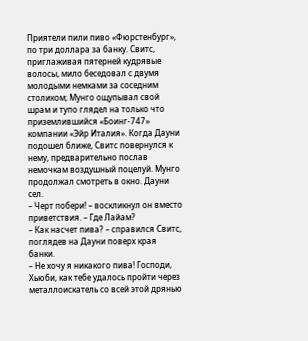Приятели пили пиво «Фюрстенбург», по три доллара за банку. Свитс, приглаживая пятерней кудрявые волосы, мило беседовал с двумя молодыми немками за соседним столиком; Мунго ощупывал свой шрам и тупо глядел на только что приземлившийся «Боинг-747» компании «Эйр Италия». Когда Дауни подошел ближе, Свитс повернулся к нему, предварительно послав немочкам воздушный поцелуй. Мунго продолжал смотреть в окно. Дауни сел.
– Черт побери! – воскликнул он вместо приветствия. – Где Лайам?
– Как насчет пива? – справился Свитс, поглядев на Дауни поверх края банки.
– Не хочу я никакого пива! Господи, Хьюби, как тебе удалось пройти через металлоискатель со всей этой дрянью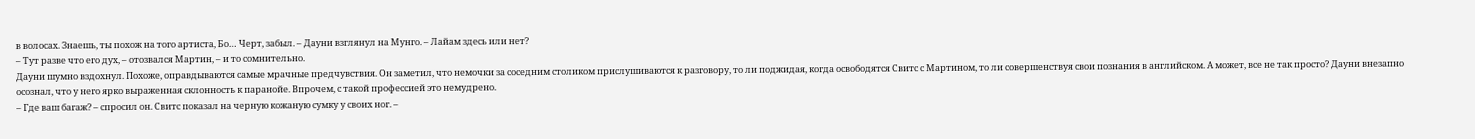в волосах. Знаешь, ты похож на того артиста, Бо… Черт, забыл. – Дауни взглянул на Мунго. – Лайам здесь или нет?
– Тут разве что его дух, – отозвался Мартин, – и то сомнительно.
Дауни шумно вздохнул. Похоже, оправдываются самые мрачные предчувствия. Он заметил, что немочки за соседним столиком прислушиваются к разговору, то ли поджидая, когда освободятся Свитс с Мартином, то ли совершенствуя свои познания в английском. А может, все не так просто? Дауни внезапно осознал, что у него ярко выраженная склонность к паранойе. Впрочем, с такой профессией это немудрено.
– Где ваш багаж? – спросил он. Свитс показал на черную кожаную сумку у своих ног. –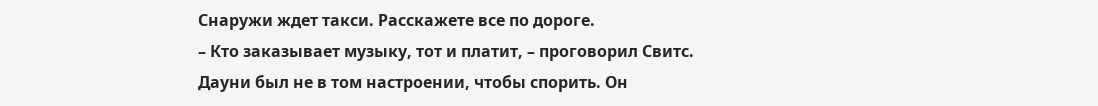Снаружи ждет такси. Расскажете все по дороге.
– Кто заказывает музыку, тот и платит, – проговорил Свитс.
Дауни был не в том настроении, чтобы спорить. Он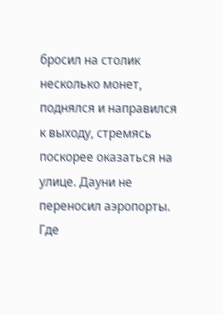бросил на столик несколько монет, поднялся и направился к выходу, стремясь поскорее оказаться на улице. Дауни не переносил аэропорты. Где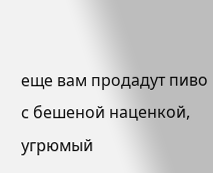еще вам продадут пиво с бешеной наценкой, угрюмый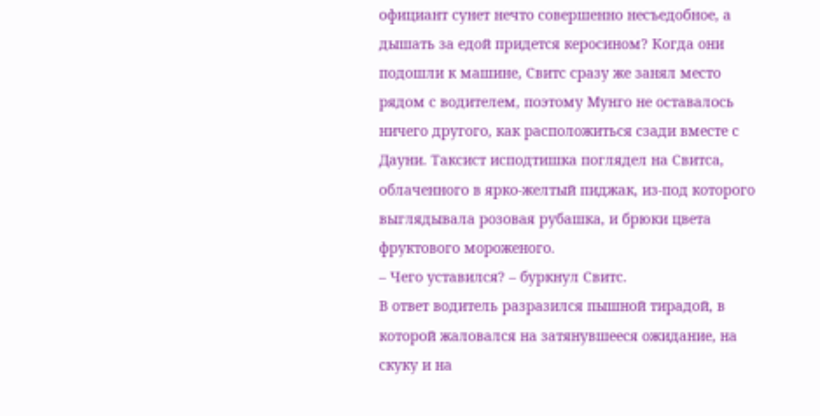официант сунет нечто совершенно несъедобное, а дышать за едой придется керосином? Когда они подошли к машине, Свитс сразу же занял место рядом с водителем, поэтому Мунго не оставалось ничего другого, как расположиться сзади вместе с Дауни. Таксист исподтишка поглядел на Свитса, облаченного в ярко-желтый пиджак, из-под которого выглядывала розовая рубашка, и брюки цвета фруктового мороженого.
– Чего уставился? – буркнул Свитс.
В ответ водитель разразился пышной тирадой, в которой жаловался на затянувшееся ожидание, на скуку и на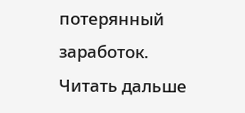потерянный заработок.
Читать дальше